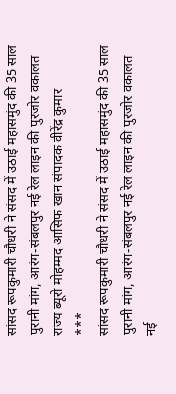सांसद रूपकुमारी चौधरी ने संसद में उठाई महासमुंद की 35 साल पुरानी मांग, आरंग-संबलपुर नई रेल लाइन की पुरजोर वकालत
राज्य ब्यूरो मोहम्मद आसिफ खान संपादक वीरेंद्र कुमार
***
सांसद रूपकुमारी चौधरी ने संसद में उठाई महासमुंद की 35 साल पुरानी मांग, आरंग-संबलपुर नई रेल लाइन की पुरजोर वकालत
नई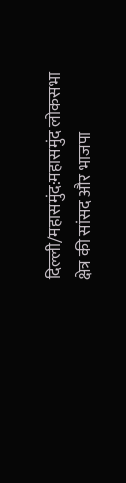दिल्ली/महासमुंद:महासमुंद लोकसभा क्षेत्र की सांसद और भाजपा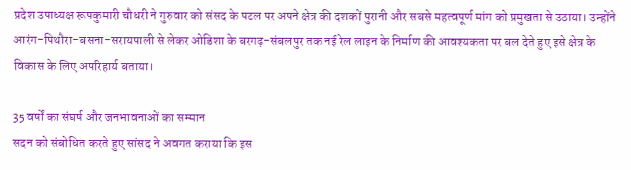प्रदेश उपाध्यक्ष रूपकुमारी चौधरी ने गुरुवार को संसद के पटल पर अपने क्षेत्र की दशकों पुरानी और सबसे महत्वपूर्ण मांग को प्रमुखता से उठाया। उन्होंने आरंग-पिथौरा-बसना-सरायपाली से लेकर ओडिशा के बरगढ़-संबलपुर तक नई रेल लाइन के निर्माण की आवश्यकता पर बल देते हुए इसे क्षेत्र के विकास के लिए अपरिहार्य बताया।

35 वर्षों का संघर्ष और जनभावनाओं का सम्मान
सदन को संबोधित करते हुए सांसद ने अवगत कराया कि इस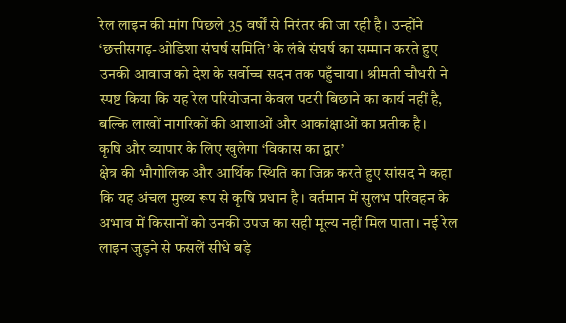रेल लाइन की मांग पिछले 35 वर्षों से निरंतर की जा रही है। उन्होंने ‘छत्तीसगढ़-ओडिशा संघर्ष समिति’ के लंबे संघर्ष का सम्मान करते हुए उनकी आवाज को देश के सर्वोच्च सदन तक पहुँचाया। श्रीमती चौधरी ने स्पष्ट किया कि यह रेल परियोजना केवल पटरी बिछाने का कार्य नहीं है, बल्कि लाखों नागरिकों की आशाओं और आकांक्षाओं का प्रतीक है।
कृषि और व्यापार के लिए खुलेगा ‘विकास का द्वार’
क्षेत्र की भौगोलिक और आर्थिक स्थिति का जिक्र करते हुए सांसद ने कहा कि यह अंचल मुख्य रूप से कृषि प्रधान है। वर्तमान में सुलभ परिवहन के अभाव में किसानों को उनकी उपज का सही मूल्य नहीं मिल पाता। नई रेल लाइन जुड़ने से फसलें सीधे बड़े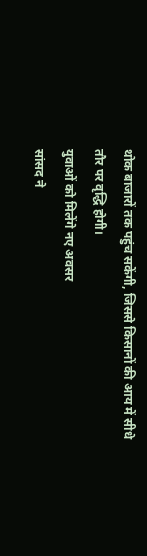थोक बाजारों तक पहुंच सकेंगी, जिससे किसानों की आय में सीधे तौर पर वृद्धि होगी।
युवाओं को मिलेंगे नए अवसर
सांसद ने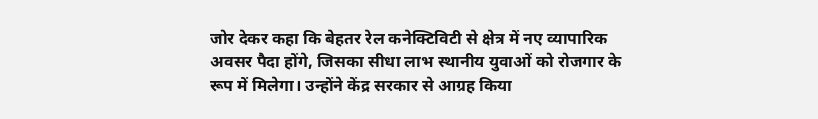जोर देकर कहा कि बेहतर रेल कनेक्टिविटी से क्षेत्र में नए व्यापारिक अवसर पैदा होंगे, जिसका सीधा लाभ स्थानीय युवाओं को रोजगार के रूप में मिलेगा। उन्होंने केंद्र सरकार से आग्रह किया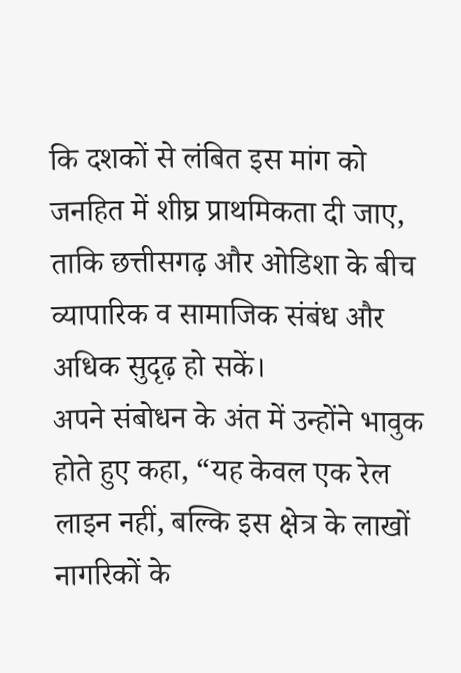कि दशकों से लंबित इस मांग को जनहित में शीघ्र प्राथमिकता दी जाए, ताकि छत्तीसगढ़ और ओडिशा के बीच व्यापारिक व सामाजिक संबंध और अधिक सुदृढ़ हो सकें।
अपने संबोधन के अंत में उन्होंने भावुक होते हुए कहा, “यह केवल एक रेल लाइन नहीं, बल्कि इस क्षेत्र के लाखों नागरिकों के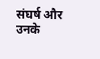संघर्ष और उनके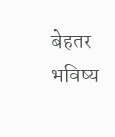बेहतर भविष्य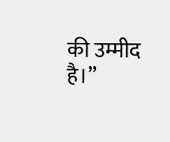की उम्मीद है।”